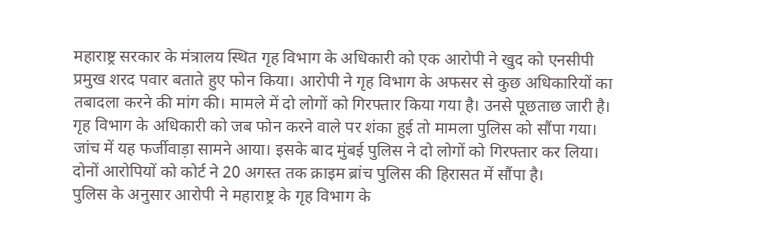महाराष्ट्र सरकार के मंत्रालय स्थित गृह विभाग के अधिकारी को एक आरोपी ने खुद को एनसीपी प्रमुख शरद पवार बताते हुए फोन किया। आरोपी ने गृह विभाग के अफसर से कुछ अधिकारियों का तबादला करने की मांग की। मामले में दो लोगों को गिरफ्तार किया गया है। उनसे पूछताछ जारी है।
गृह विभाग के अधिकारी को जब फोन करने वाले पर शंका हुई तो मामला पुलिस को सौंपा गया। जांच में यह फर्जीवाड़ा सामने आया। इसके बाद मुंबई पुलिस ने दो लोगों को गिरफ्तार कर लिया। दोनों आरोपियों को कोर्ट ने 20 अगस्त तक क्राइम ब्रांच पुलिस की हिरासत में सौंपा है।
पुलिस के अनुसार आरोपी ने महाराष्ट्र के गृह विभाग के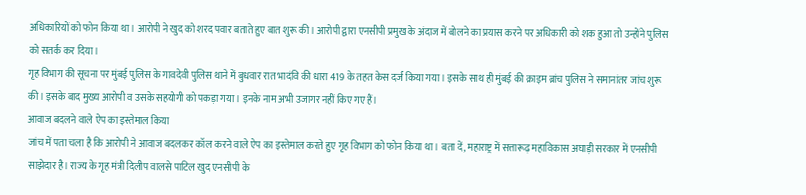अधिकारियों को फोन किया था। आरोपी ने खुद को शरद पवार बताते हुए बात शुरू की। आरोपी द्वारा एनसीपी प्रमुख के अंदाज में बोलने का प्रयास करने पर अधिकारी को शक हुआ तो उन्होंने पुलिस को सतर्क कर दिया।
गृह विभाग की सूचना पर मुंबई पुलिस के गावदेवी पुलिस थाने में बुधवार रात भादंवि की धारा 419 के तहत केस दर्ज किया गया। इसके साथ ही मुंबई की क्राइम ब्रांच पुलिस ने समानांतर जांच शुरू की। इसके बाद मुख्य आरोपी व उसके सहयोगी को पकड़ा गया। इनके नाम अभी उजागर नहीं किए गए हैं।
आवाज बदलने वाले ऐप का इस्तेमाल किया
जांच में पता चला है कि आरोपी ने आवाज बदलकर कॉल करने वाले ऐप का इस्तेमाल करते हुए गृह विभाग को फोन किया था। बता दें, महाराष्ट्र में सत्तारूढ़ महाविकास अघाड़ी सरकार में एनसीपी साझेदार है। राज्य के गृह मंत्री दिलीप वालसे पाटिल खुद एनसीपी के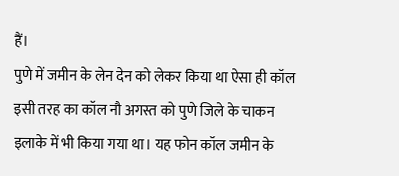हैं।
पुणे में जमीन के लेन देन को लेकर किया था ऐसा ही कॉल
इसी तरह का कॉल नौ अगस्त को पुणे जिले के चाकन इलाके में भी किया गया था। यह फोन कॉल जमीन के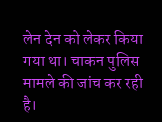लेन देन को लेकर किया गया था। चाकन पुलिस मामले की जांच कर रही है।